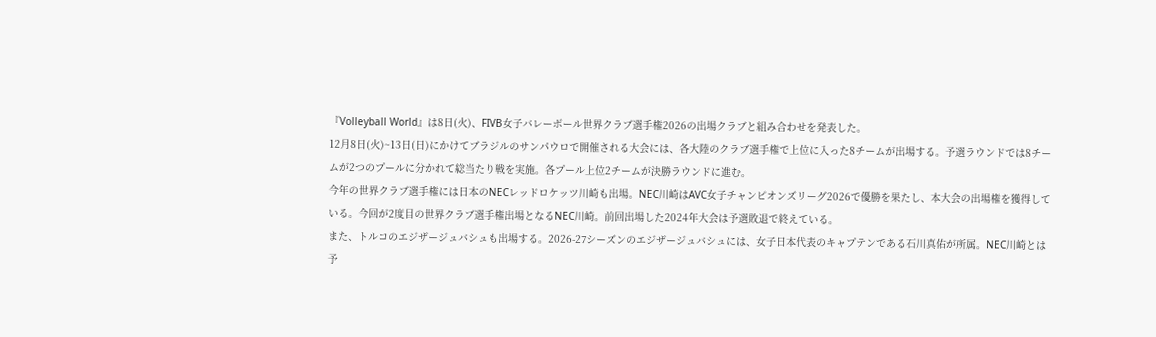『Volleyball World』は8日(火)、FIVB女子バレーボール世界クラブ選手権2026の出場クラブと組み合わせを発表した。
12月8日(火)~13日(日)にかけてブラジルのサンパウロで開催される大会には、各大陸のクラブ選手権で上位に入った8チームが出場する。予選ラウンドでは8チームが2つのプールに分かれて総当たり戦を実施。各プール上位2チームが決勝ラウンドに進む。
今年の世界クラブ選手権には日本のNECレッドロケッツ川崎も出場。NEC川崎はAVC女子チャンピオンズリーグ2026で優勝を果たし、本大会の出場権を獲得している。今回が2度目の世界クラブ選手権出場となるNEC川崎。前回出場した2024年大会は予選敗退で終えている。
また、トルコのエジザージュバシュも出場する。2026-27シーズンのエジザージュバシュには、女子日本代表のキャプテンである石川真佑が所属。NEC川崎とは予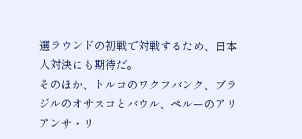選ラウンドの初戦で対戦するため、日本人対決にも期待だ。
そのほか、トルコのワクフバンク、ブラジルのオサスコとバウル、ペルーのアリアンサ・リ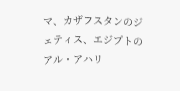マ、カザフスタンのジェティス、エジプトのアル・アハリ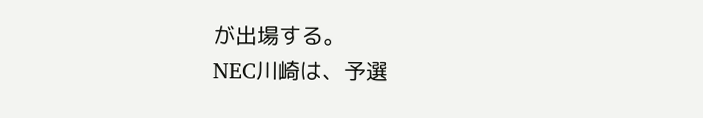が出場する。
NEC川崎は、予選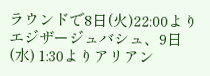ラウンドで8日(火)22:00よりエジザージュバシュ、9日(水) 1:30よりアリアン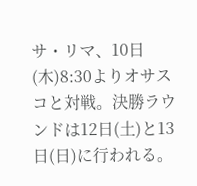サ・リマ、10日(木)8:30よりオサスコと対戦。決勝ラウンドは12日(土)と13日(日)に行われる。